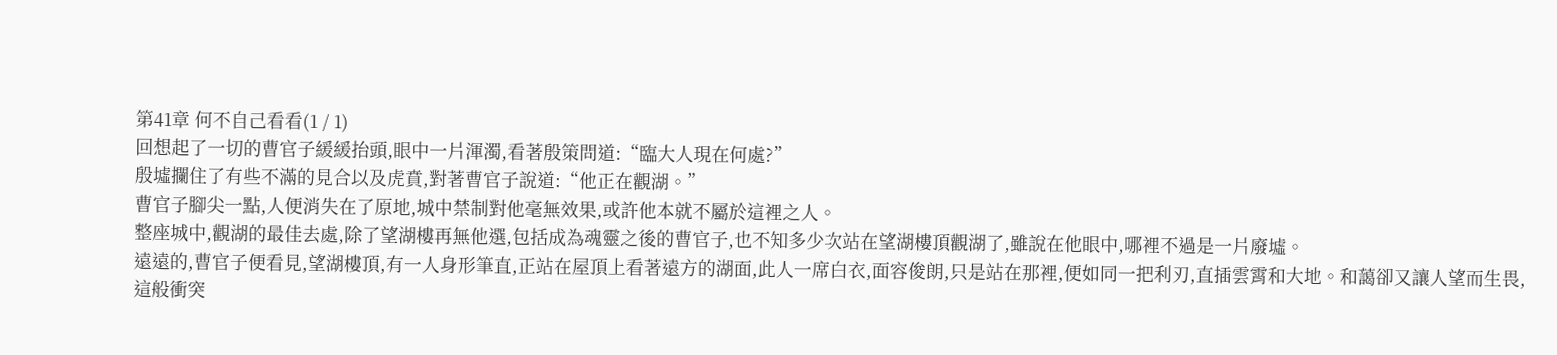第41章 何不自己看看(1 / 1)
回想起了一切的曹官子緩緩抬頭,眼中一片渾濁,看著殷策問道:“臨大人現在何處?”
殷墟攔住了有些不滿的見合以及虎賁,對著曹官子說道:“他正在觀湖。”
曹官子腳尖一點,人便消失在了原地,城中禁制對他毫無效果,或許他本就不屬於這裡之人。
整座城中,觀湖的最佳去處,除了望湖樓再無他選,包括成為魂靈之後的曹官子,也不知多少次站在望湖樓頂觀湖了,雖說在他眼中,哪裡不過是一片廢墟。
遠遠的,曹官子便看見,望湖樓頂,有一人身形筆直,正站在屋頂上看著遠方的湖面,此人一席白衣,面容俊朗,只是站在那裡,便如同一把利刃,直插雲霄和大地。和藹卻又讓人望而生畏,這般衝突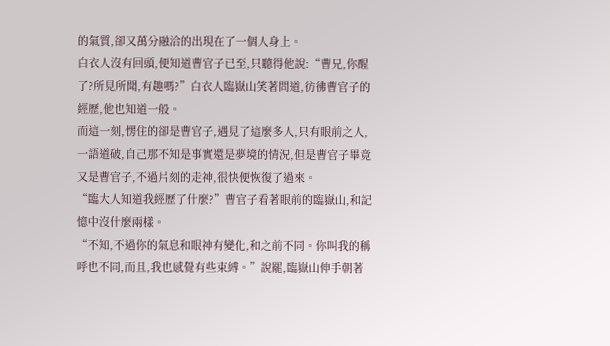的氣質,卻又萬分融洽的出現在了一個人身上。
白衣人沒有回頭,便知道曹官子已至,只聽得他說:“曹兄,你醒了?所見所聞,有趣嗎?”白衣人臨嶽山笑著問道,彷彿曹官子的經歷,他也知道一般。
而這一刻,愣住的卻是曹官子,遇見了這麼多人,只有眼前之人,一語道破,自己那不知是事實還是夢境的情況,但是曹官子畢竟又是曹官子,不過片刻的走神,很快便恢復了過來。
“臨大人知道我經歷了什麼?”曹官子看著眼前的臨嶽山,和記憶中沒什麼兩樣。
“不知,不過你的氣息和眼神有變化,和之前不同。你叫我的稱呼也不同,而且,我也感覺有些束縛。”說罷,臨嶽山伸手朝著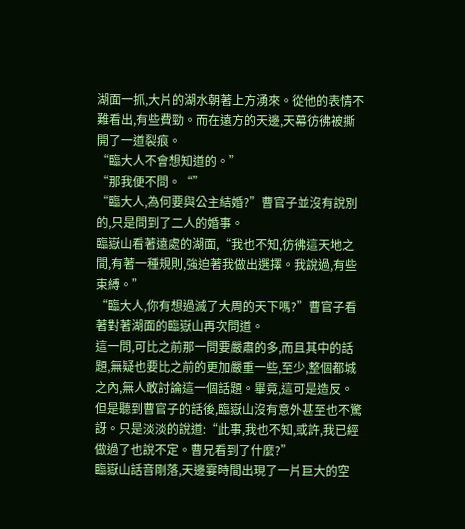湖面一抓,大片的湖水朝著上方湧來。從他的表情不難看出,有些費勁。而在遠方的天邊,天幕彷彿被撕開了一道裂痕。
“臨大人不會想知道的。”
“那我便不問。“”
“臨大人,為何要與公主結婚?”曹官子並沒有說別的,只是問到了二人的婚事。
臨嶽山看著遠處的湖面,“我也不知,彷彿這天地之間,有著一種規則,強迫著我做出選擇。我說過,有些束縛。”
“臨大人,你有想過滅了大周的天下嗎?”曹官子看著對著湖面的臨嶽山再次問道。
這一問,可比之前那一問要嚴肅的多,而且其中的話題,無疑也要比之前的更加嚴重一些,至少,整個都城之內,無人敢討論這一個話題。畢竟,這可是造反。
但是聽到曹官子的話後,臨嶽山沒有意外甚至也不驚訝。只是淡淡的說道:“此事,我也不知,或許,我已經做過了也說不定。曹兄看到了什麼?”
臨嶽山話音剛落,天邊霎時間出現了一片巨大的空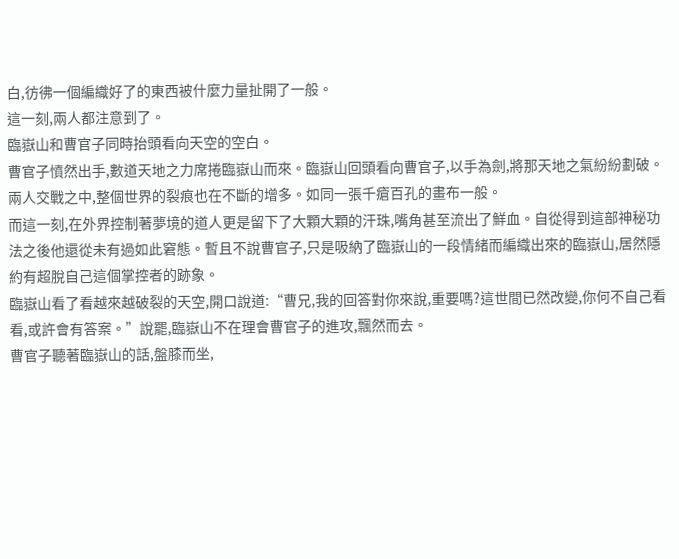白,彷彿一個編織好了的東西被什麼力量扯開了一般。
這一刻,兩人都注意到了。
臨嶽山和曹官子同時抬頭看向天空的空白。
曹官子憤然出手,數道天地之力席捲臨嶽山而來。臨嶽山回頭看向曹官子,以手為劍,將那天地之氣紛紛劃破。
兩人交戰之中,整個世界的裂痕也在不斷的增多。如同一張千瘡百孔的畫布一般。
而這一刻,在外界控制著夢境的道人更是留下了大顆大顆的汗珠,嘴角甚至流出了鮮血。自從得到這部神秘功法之後他還從未有過如此窘態。暫且不說曹官子,只是吸納了臨嶽山的一段情緒而編織出來的臨嶽山,居然隱約有超脫自己這個掌控者的跡象。
臨嶽山看了看越來越破裂的天空,開口說道:“曹兄,我的回答對你來說,重要嗎?這世間已然改變,你何不自己看看,或許會有答案。”說罷,臨嶽山不在理會曹官子的進攻,飄然而去。
曹官子聽著臨嶽山的話,盤膝而坐,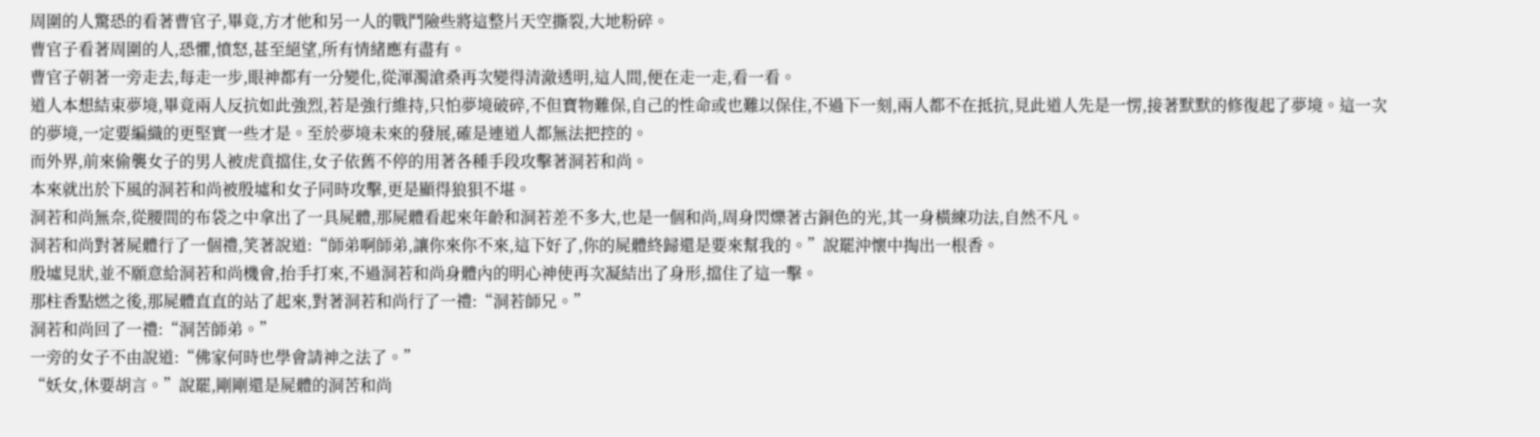周圍的人驚恐的看著曹官子,畢竟,方才他和另一人的戰鬥險些將這整片天空撕裂,大地粉碎。
曹官子看著周圍的人,恐懼,憤怒,甚至絕望,所有情緒應有盡有。
曹官子朝著一旁走去,每走一步,眼神都有一分變化,從渾濁滄桑再次變得清澈透明,這人間,便在走一走,看一看。
道人本想結束夢境,畢竟兩人反抗如此強烈,若是強行維持,只怕夢境破碎,不但寶物難保,自己的性命或也難以保住,不過下一刻,兩人都不在抵抗,見此道人先是一愣,接著默默的修復起了夢境。這一次的夢境,一定要編織的更堅實一些才是。至於夢境未來的發展,確是連道人都無法把控的。
而外界,前來偷襲女子的男人被虎賁擋住,女子依舊不停的用著各種手段攻擊著洞若和尚。
本來就出於下風的洞若和尚被殷墟和女子同時攻擊,更是顯得狼狽不堪。
洞若和尚無奈,從腰間的布袋之中拿出了一具屍體,那屍體看起來年齡和洞若差不多大,也是一個和尚,周身閃爍著古銅色的光,其一身橫練功法,自然不凡。
洞若和尚對著屍體行了一個禮,笑著說道:“師弟啊師弟,讓你來你不來,這下好了,你的屍體終歸還是要來幫我的。”說罷沖懷中掏出一根香。
殷墟見狀,並不願意給洞若和尚機會,抬手打來,不過洞若和尚身體內的明心神使再次凝結出了身形,擋住了這一擊。
那柱香點燃之後,那屍體直直的站了起來,對著洞若和尚行了一禮:“洞若師兄。”
洞若和尚回了一禮:“洞苦師弟。”
一旁的女子不由說道:“佛家何時也學會請神之法了。”
“妖女,休要胡言。”說罷,剛剛還是屍體的洞苦和尚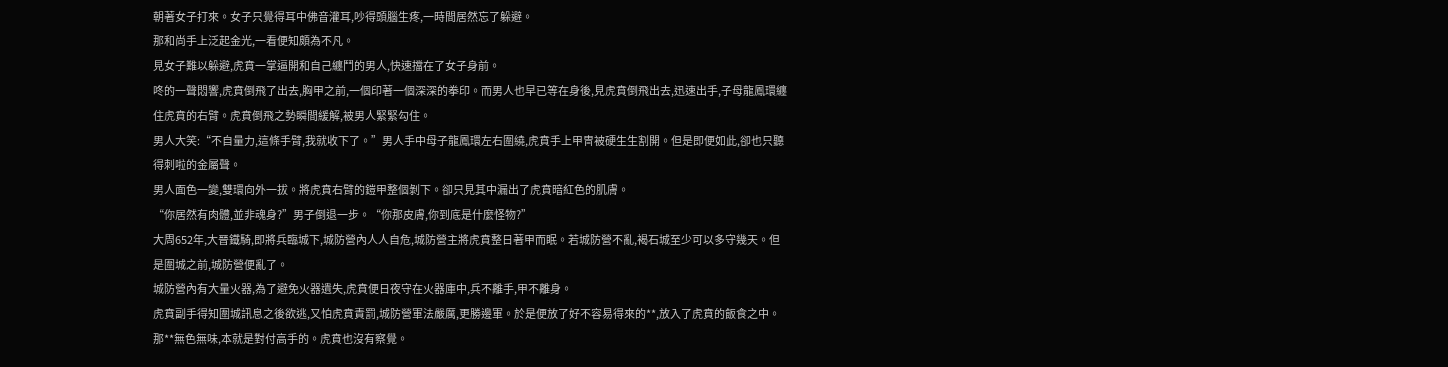朝著女子打來。女子只覺得耳中佛音灌耳,吵得頭腦生疼,一時間居然忘了躲避。
那和尚手上泛起金光,一看便知頗為不凡。
見女子難以躲避,虎賁一掌逼開和自己纏鬥的男人,快速擋在了女子身前。
咚的一聲悶響,虎賁倒飛了出去,胸甲之前,一個印著一個深深的拳印。而男人也早已等在身後,見虎賁倒飛出去,迅速出手,子母龍鳳環纏住虎賁的右臂。虎賁倒飛之勢瞬間緩解,被男人緊緊勾住。
男人大笑:“不自量力,這條手臂,我就收下了。”男人手中母子龍鳳環左右圍繞,虎賁手上甲冑被硬生生割開。但是即便如此,卻也只聽得刺啦的金屬聲。
男人面色一變,雙環向外一拔。將虎賁右臂的鎧甲整個剝下。卻只見其中漏出了虎賁暗紅色的肌膚。
“你居然有肉體,並非魂身?”男子倒退一步。“你那皮膚,你到底是什麼怪物?”
大周652年,大晉鐵騎,即將兵臨城下,城防營內人人自危,城防營主將虎賁整日著甲而眠。若城防營不亂,褐石城至少可以多守幾天。但是圍城之前,城防營便亂了。
城防營內有大量火器,為了避免火器遺失,虎賁便日夜守在火器庫中,兵不離手,甲不離身。
虎賁副手得知圍城訊息之後欲逃,又怕虎賁責罰,城防營軍法嚴厲,更勝邊軍。於是便放了好不容易得來的**,放入了虎賁的飯食之中。那**無色無味,本就是對付高手的。虎賁也沒有察覺。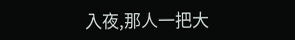入夜,那人一把大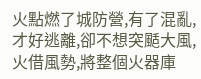火點燃了城防營,有了混亂,才好逃離,卻不想突颳大風,火借風勢,將整個火器庫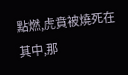點燃,虎賁被燒死在其中,那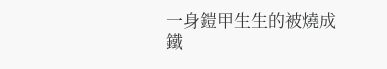一身鎧甲生生的被燒成鐵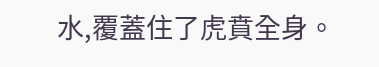水,覆蓋住了虎賁全身。